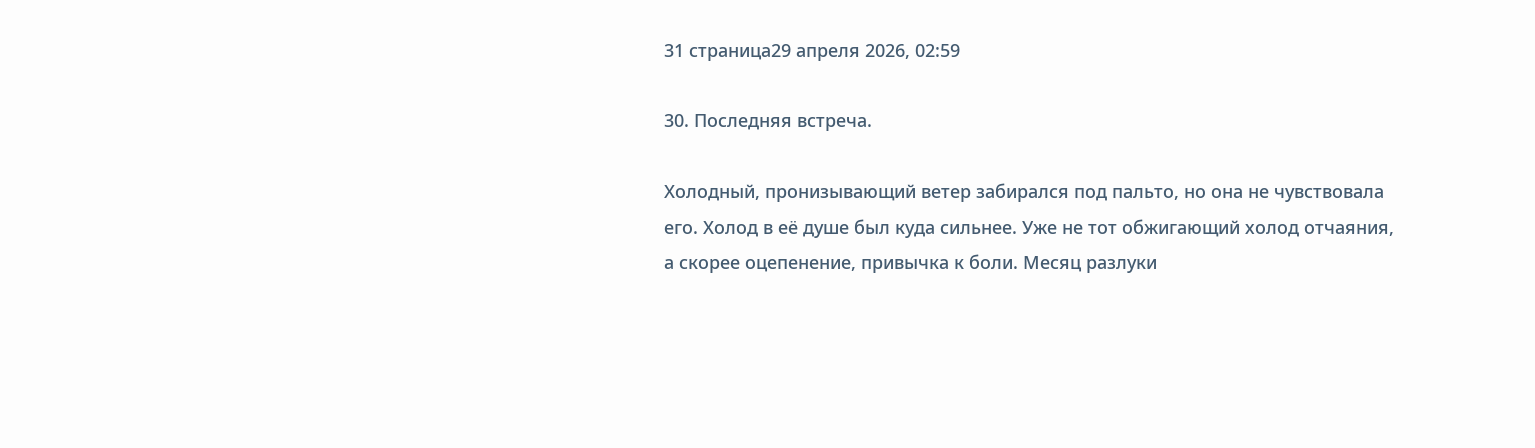31 страница29 апреля 2026, 02:59

30. Последняя встреча.

Холодный, пронизывающий ветер забирался под пальто, но она не чувствовала его. Холод в её душе был куда сильнее. Уже не тот обжигающий холод отчаяния, а скорее оцепенение, привычка к боли. Месяц разлуки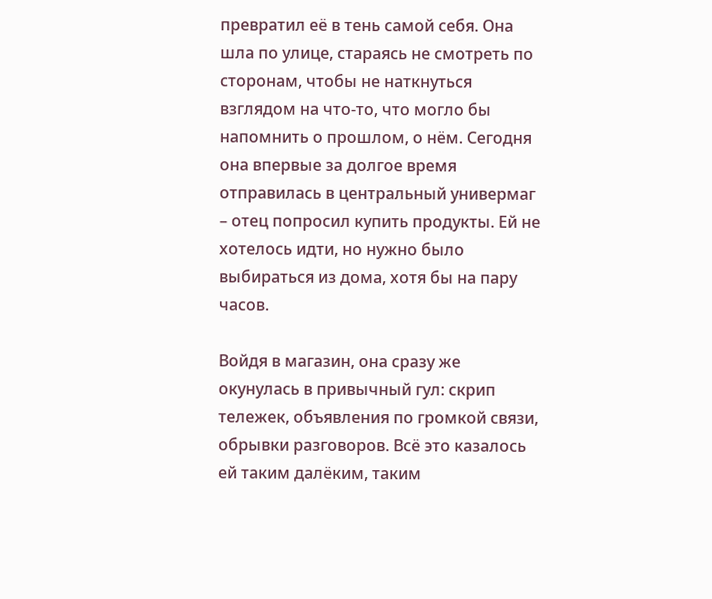превратил её в тень самой себя. Она шла по улице, стараясь не смотреть по сторонам, чтобы не наткнуться взглядом на что-то, что могло бы напомнить о прошлом, о нём. Сегодня она впервые за долгое время отправилась в центральный универмаг – отец попросил купить продукты. Ей не хотелось идти, но нужно было выбираться из дома, хотя бы на пару часов.

Войдя в магазин, она сразу же окунулась в привычный гул: скрип тележек, объявления по громкой связи, обрывки разговоров. Всё это казалось ей таким далёким, таким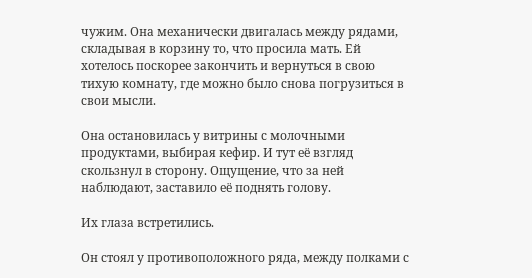чужим. Она механически двигалась между рядами, складывая в корзину то, что просила мать. Ей хотелось поскорее закончить и вернуться в свою тихую комнату, где можно было снова погрузиться в свои мысли.

Она остановилась у витрины с молочными продуктами, выбирая кефир. И тут её взгляд скользнул в сторону. Ощущение, что за ней наблюдают, заставило её поднять голову.

Их глаза встретились.

Он стоял у противоположного ряда, между полками с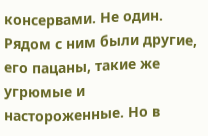консервами. Не один. Рядом с ним были другие, его пацаны, такие же угрюмые и настороженные. Но в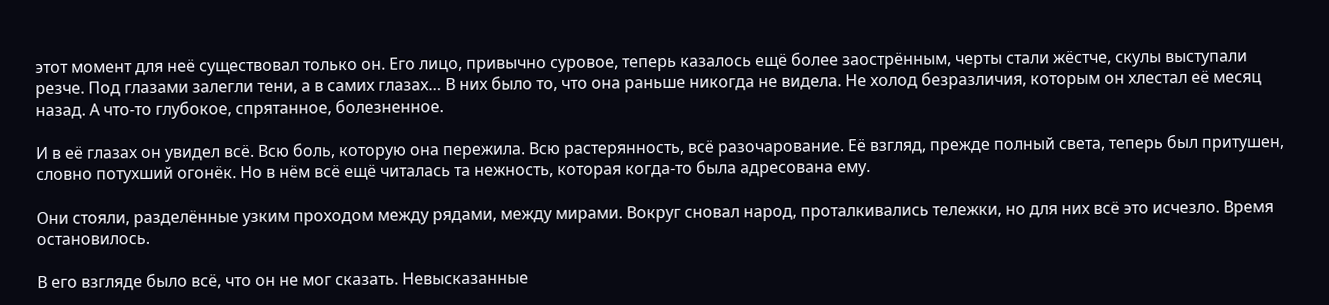этот момент для неё существовал только он. Его лицо, привычно суровое, теперь казалось ещё более заострённым, черты стали жёстче, скулы выступали резче. Под глазами залегли тени, а в самих глазах… В них было то, что она раньше никогда не видела. Не холод безразличия, которым он хлестал её месяц назад. А что-то глубокое, спрятанное, болезненное.

И в её глазах он увидел всё. Всю боль, которую она пережила. Всю растерянность, всё разочарование. Её взгляд, прежде полный света, теперь был притушен, словно потухший огонёк. Но в нём всё ещё читалась та нежность, которая когда-то была адресована ему.

Они стояли, разделённые узким проходом между рядами, между мирами. Вокруг сновал народ, проталкивались тележки, но для них всё это исчезло. Время остановилось.

В его взгляде было всё, что он не мог сказать. Невысказанные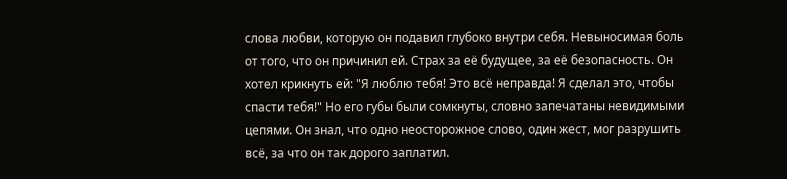слова любви, которую он подавил глубоко внутри себя. Невыносимая боль от того, что он причинил ей. Страх за её будущее, за её безопасность. Он хотел крикнуть ей: "Я люблю тебя! Это всё неправда! Я сделал это, чтобы спасти тебя!" Но его губы были сомкнуты, словно запечатаны невидимыми цепями. Он знал, что одно неосторожное слово, один жест, мог разрушить всё, за что он так дорого заплатил.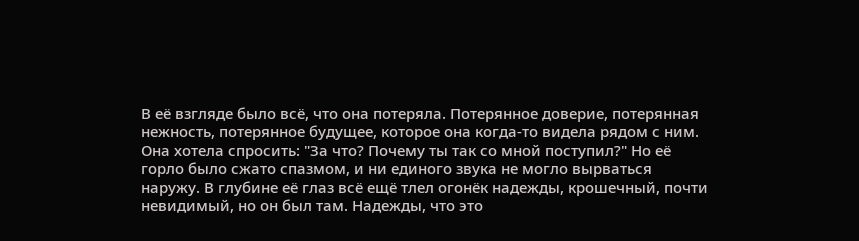В её взгляде было всё, что она потеряла. Потерянное доверие, потерянная нежность, потерянное будущее, которое она когда-то видела рядом с ним. Она хотела спросить: "За что? Почему ты так со мной поступил?" Но её горло было сжато спазмом, и ни единого звука не могло вырваться наружу. В глубине её глаз всё ещё тлел огонёк надежды, крошечный, почти невидимый, но он был там. Надежды, что это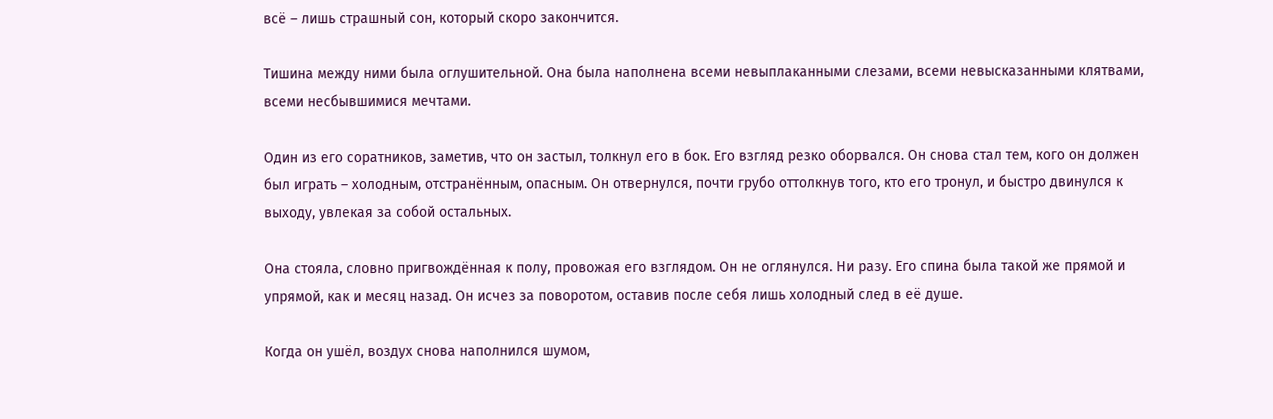всё – лишь страшный сон, который скоро закончится.

Тишина между ними была оглушительной. Она была наполнена всеми невыплаканными слезами, всеми невысказанными клятвами, всеми несбывшимися мечтами.

Один из его соратников, заметив, что он застыл, толкнул его в бок. Его взгляд резко оборвался. Он снова стал тем, кого он должен был играть – холодным, отстранённым, опасным. Он отвернулся, почти грубо оттолкнув того, кто его тронул, и быстро двинулся к выходу, увлекая за собой остальных.

Она стояла, словно пригвождённая к полу, провожая его взглядом. Он не оглянулся. Ни разу. Его спина была такой же прямой и упрямой, как и месяц назад. Он исчез за поворотом, оставив после себя лишь холодный след в её душе.

Когда он ушёл, воздух снова наполнился шумом,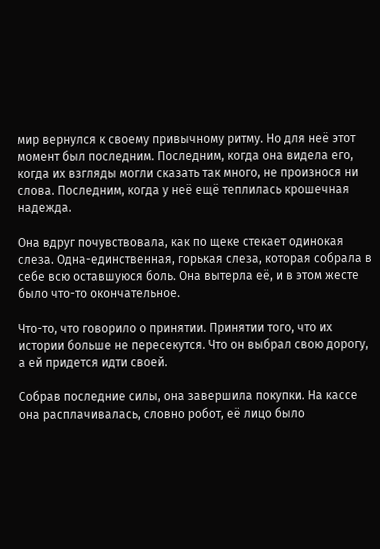мир вернулся к своему привычному ритму. Но для неё этот момент был последним. Последним, когда она видела его, когда их взгляды могли сказать так много, не произнося ни слова. Последним, когда у неё ещё теплилась крошечная надежда.

Она вдруг почувствовала, как по щеке стекает одинокая слеза. Одна-единственная, горькая слеза, которая собрала в себе всю оставшуюся боль. Она вытерла её, и в этом жесте было что-то окончательное.

Что-то, что говорило о принятии. Принятии того, что их истории больше не пересекутся. Что он выбрал свою дорогу, а ей придется идти своей.

Собрав последние силы, она завершила покупки. На кассе она расплачивалась, словно робот, её лицо было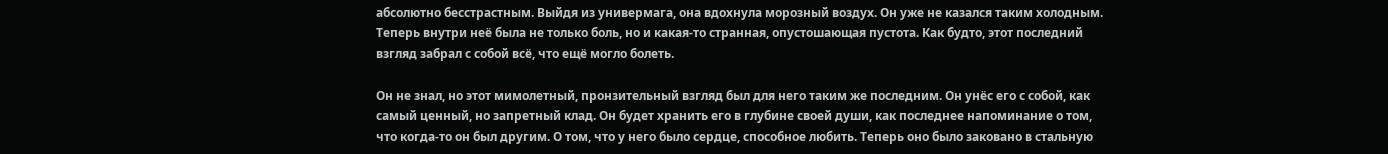абсолютно бесстрастным. Выйдя из универмага, она вдохнула морозный воздух. Он уже не казался таким холодным. Теперь внутри неё была не только боль, но и какая-то странная, опустошающая пустота. Как будто, этот последний взгляд забрал с собой всё, что ещё могло болеть.

Он не знал, но этот мимолетный, пронзительный взгляд был для него таким же последним. Он унёс его с собой, как самый ценный, но запретный клад. Он будет хранить его в глубине своей души, как последнее напоминание о том, что когда-то он был другим. О том, что у него было сердце, способное любить. Теперь оно было заковано в стальную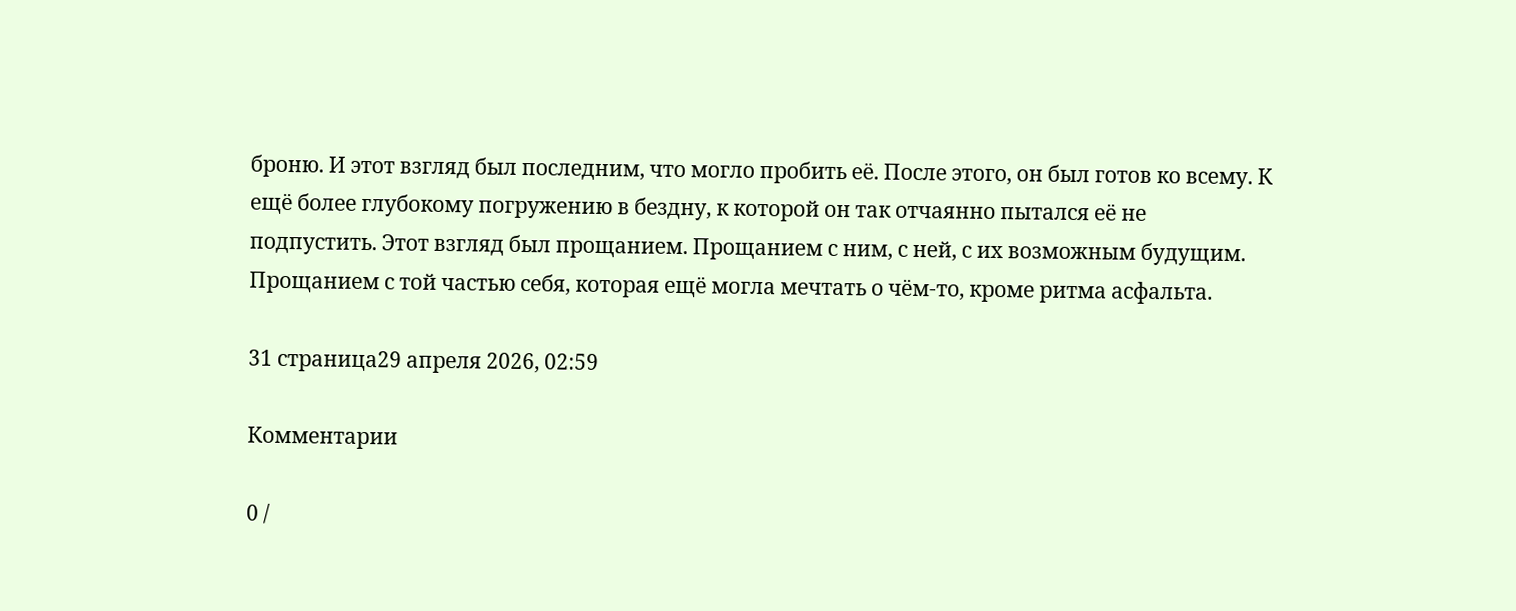броню. И этот взгляд был последним, что могло пробить её. После этого, он был готов ко всему. К ещё более глубокому погружению в бездну, к которой он так отчаянно пытался её не подпустить. Этот взгляд был прощанием. Прощанием с ним, с ней, с их возможным будущим. Прощанием с той частью себя, которая ещё могла мечтать о чём-то, кроме ритма асфальта.

31 страница29 апреля 2026, 02:59

Комментарии

0 /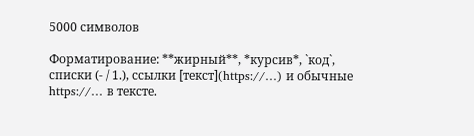5000 символов

Форматирование: **жирный**, *курсив*, `код`, списки (- / 1.), ссылки [текст](https://…) и обычные https://… в тексте.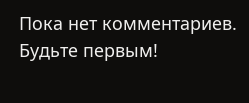Пока нет комментариев. Будьте первым!